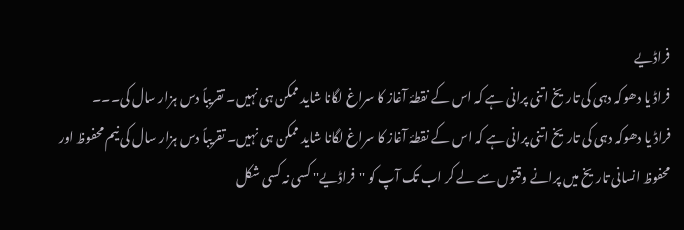فراڈیے
فراڈ یا دھوکہ دہی کی تاریخ اتنی پرانی ہے کہ اس کے نقطۂ آغاز کا سراغ لگانا شاید ممکن ہی نہیں۔ تقریباً دس ہزار سال کی۔۔۔
فراڈ یا دھوکہ دہی کی تاریخ اتنی پرانی ہے کہ اس کے نقطۂ آغاز کا سراغ لگانا شاید ممکن ہی نہیں۔ تقریباً دس ہزار سال کی نیم محفوظ اور محفوظ انسانی تاریخ میں پرانے وقتوں سے لے کر اب تک آپ کو ''فراڈیے'' کسی نہ کسی شکل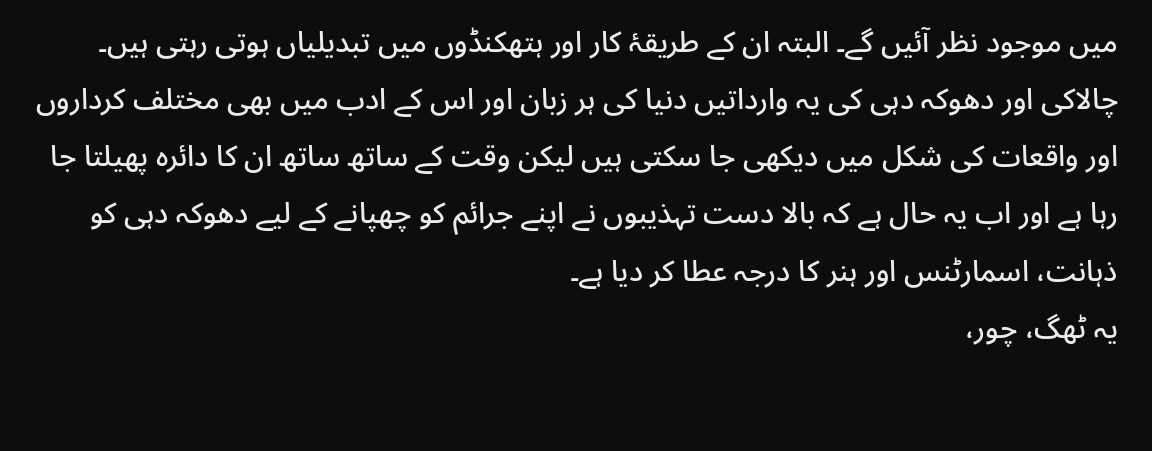میں موجود نظر آئیں گے۔ البتہ ان کے طریقۂ کار اور ہتھکنڈوں میں تبدیلیاں ہوتی رہتی ہیں۔ چالاکی اور دھوکہ دہی کی یہ وارداتیں دنیا کی ہر زبان اور اس کے ادب میں بھی مختلف کرداروں اور واقعات کی شکل میں دیکھی جا سکتی ہیں لیکن وقت کے ساتھ ساتھ ان کا دائرہ پھیلتا جا رہا ہے اور اب یہ حال ہے کہ بالا دست تہذیبوں نے اپنے جرائم کو چھپانے کے لیے دھوکہ دہی کو ذہانت، اسمارٹنس اور ہنر کا درجہ عطا کر دیا ہے۔
یہ ٹھگ، چور،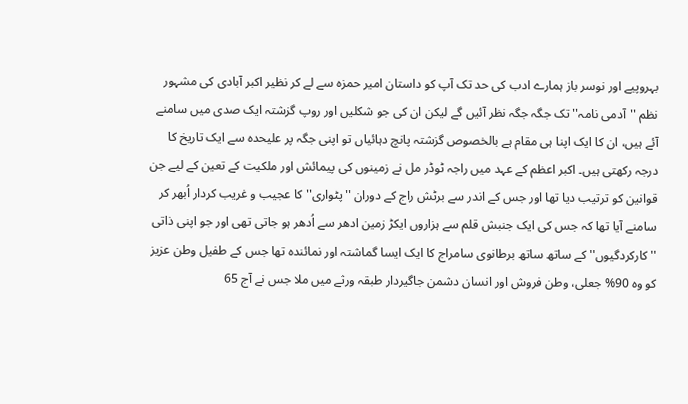بہروپیے اور نوسر باز ہمارے ادب کی حد تک آپ کو داستان امیر حمزہ سے لے کر نظیر اکبر آبادی کی مشہور نظم ''آدمی نامہ'' تک جگہ جگہ نظر آئیں گے لیکن ان کی جو شکلیں اور روپ گزشتہ ایک صدی میں سامنے آئے ہیں، ان کا ایک اپنا ہی مقام ہے بالخصوص گزشتہ پانچ دہائیاں تو اپنی جگہ پر علیحدہ سے ایک تاریخ کا درجہ رکھتی ہیں۔ اکبر اعظم کے عہد میں راجہ ٹوڈر مل نے زمینوں کی پیمائش اور ملکیت کے تعین کے لیے جن قوانین کو ترتیب دیا تھا اور جس کے اندر سے برٹش راج کے دوران ''پٹواری'' کا عجیب و غریب کردار اُبھر کر سامنے آیا تھا کہ جس کی ایک جنبش قلم سے ہزاروں ایکڑ زمین ادھر سے اُدھر ہو جاتی تھی اور جو اپنی ذاتی ''کارکردگیوں'' کے ساتھ ساتھ برطانوی سامراج کا ایک ایسا گماشتہ اور نمائندہ تھا جس کے طفیل وطن عزیز کو وہ 90% جعلی، وطن فروش اور انسان دشمن جاگیردار طبقہ ورثے میں ملا جس نے آج 65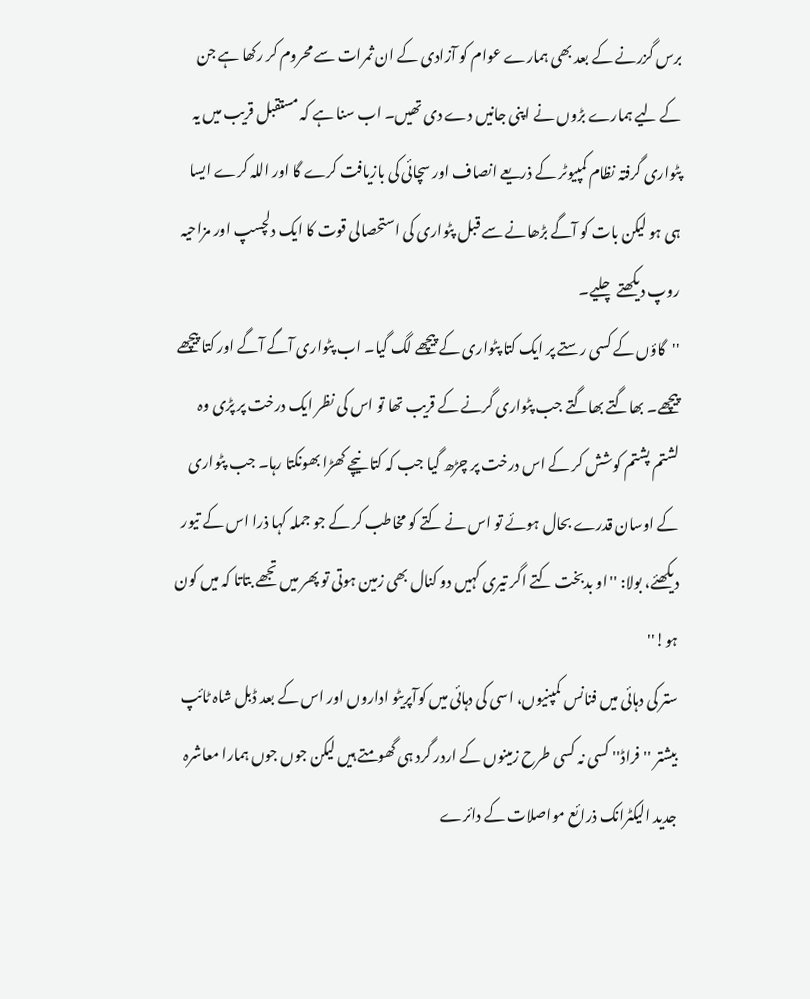برس گزرنے کے بعد بھی ہمارے عوام کو آزادی کے ان ثمرات سے محروم کر رکھا ہے جن کے لیے ہمارے بڑوں نے اپنی جانیں دے دی تھیں۔ اب سنا ہے کہ مستقبل قریب میں یہ پٹواری گرفتہ نظام کمپیوٹر کے ذریعے انصاف اور سچائی کی بازیافت کرے گا اور اللہ کرے ایسا ہی ہو لیکن بات کو آگے بڑھانے سے قبل پٹواری کی استحصالی قوت کا ایک دلچسپ اور مزاحیہ روپ دیکھتے چلیے۔
''گاؤں کے کسی رستے پر ایک کتا پٹواری کے پیچھے لگ گیا۔ اب پٹواری آگے آگے اور کتا پیچھے پیچھے۔ بھاگتے بھاگتے جب پٹواری گرنے کے قریب تھا تو اس کی نظر ایک درخت پر پڑی وہ لشتم پشتم کوشش کر کے اس درخت پر چڑھ گیا جب کہ کتا نیچے کھڑا بھونکتا رہا۔ جب پٹواری کے اوسان قدرے بحال ہوئے تو اس نے کتے کو مخاطب کر کے جو جملہ کہا ذرا اس کے تیور دیکھئے، بولا: ''او بدبخت کتے اگر تیری کہیں دو کنال بھی زمین ہوتی تو پھر میں تجھے بتاتا کہ میں کون ہو!''
ستر کی دہائی میں فنانس کمپنیوں، اسی کی دہائی میں کوآپریٹو اداروں اور اس کے بعد ڈبل شاہ ٹائپ بیشتر ''فراڈ'' کسی نہ کسی طرح زمینوں کے اردر گرد ہی گھومتے ہیں لیکن جوں جوں ہمارا معاشرہ جدید الیکٹرانک ذرائع مواصلات کے دائرے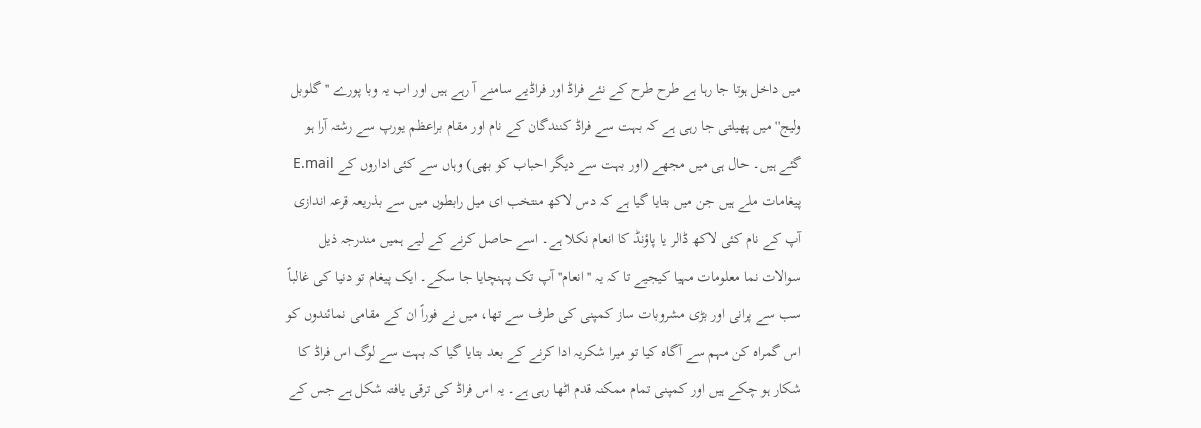میں داخل ہوتا جا رہا ہے طرح طرح کے نئے فراڈ اور فراڈیے سامنے آ رہے ہیں اور اب یہ وبا پورے ''گلوبل ولیج'' میں پھیلتی جا رہی ہے کہ بہت سے فراڈ کنندگان کے نام اور مقام براعظم یورپ سے رشتہ آرا ہو گئے ہیں۔ حال ہی میں مجھے (اور بہت سے دیگر احباب کو بھی) وہاں سے کئی اداروں کے E.mail پیغامات ملے ہیں جن میں بتایا گیا ہے کہ دس لاکھ منتخب ای میل رابطوں میں سے بذریعہ قرعہ اندازی آپ کے نام کئی لاکھ ڈالر یا پاؤنڈ کا انعام نکلا ہے۔ اسے حاصل کرنے کے لیے ہمیں مندرجہ ذیل سوالات نما معلومات مہیا کیجیے تا کہ یہ ''انعام'' آپ تک پہنچایا جا سکے۔ ایک پیغام تو دنیا کی غالباً سب سے پرانی اور بڑی مشروبات ساز کمپنی کی طرف سے تھا، میں نے فوراً ان کے مقامی نمائندوں کو اس گمراہ کن مہم سے آگاہ کیا تو میرا شکریہ ادا کرنے کے بعد بتایا گیا کہ بہت سے لوگ اس فراڈ کا شکار ہو چکے ہیں اور کمپنی تمام ممکنہ قدم اٹھا رہی ہے۔ یہ اس فراڈ کی ترقی یافتہ شکل ہے جس کے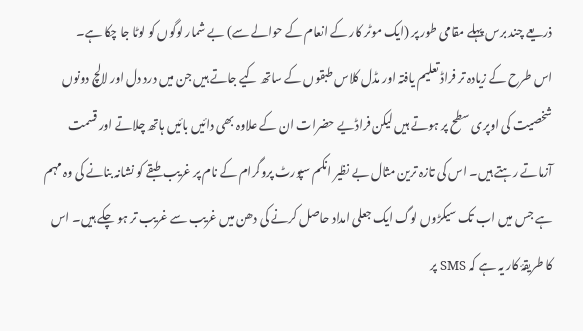ذریعے چند برس پہلے مقامی طور پر (ایک موٹر کار کے انعام کے حوالے سے) بے شمار لوگوں کو لوٹا جا چکا ہے۔
اس طرح کے زیادہ تر فراڈ تعلیم یافتہ اور مڈل کلاس طبقوں کے ساتھ کیے جاتے ہیں جن میں درد دل اور لالچ دونوں شخصیت کی اوپری سطح پر ہوتے ہیں لیکن فراڈیے حضرات ان کے علاوہ بھی دائیں بائیں ہاتھ چلاتے اور قسمت آزماتے رہتے ہیں۔ اس کی تازہ ترین مثال بے نظیر انکم سپورٹ پروگرام کے نام پر غریب طبقے کو نشانہ بنانے کی وہ مہم ہے جس میں اب تک سیکڑوں لوگ ایک جعلی امداد حاصل کرنے کی دھن میں غریب سے غریب تر ہو چکے ہیں۔ اس کا طریقۂ کار یہ ہے کہ SMS پر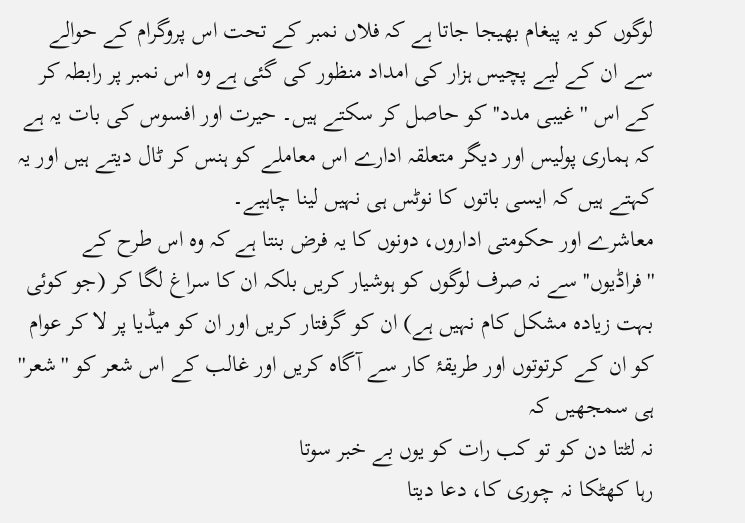لوگوں کو یہ پیغام بھیجا جاتا ہے کہ فلاں نمبر کے تحت اس پروگرام کے حوالے سے ان کے لیے پچیس ہزار کی امداد منظور کی گئی ہے وہ اس نمبر پر رابطہ کر کے اس ''غیبی مدد'' کو حاصل کر سکتے ہیں۔ حیرت اور افسوس کی بات یہ ہے کہ ہماری پولیس اور دیگر متعلقہ ادارے اس معاملے کو ہنس کر ٹال دیتے ہیں اور یہ کہتے ہیں کہ ایسی باتوں کا نوٹس ہی نہیں لینا چاہیے۔
معاشرے اور حکومتی اداروں، دونوں کا یہ فرض بنتا ہے کہ وہ اس طرح کے ''فراڈیوں'' سے نہ صرف لوگوں کو ہوشیار کریں بلکہ ان کا سراغ لگا کر (جو کوئی بہت زیادہ مشکل کام نہیں ہے) ان کو گرفتار کریں اور ان کو میڈیا پر لا کر عوام کو ان کے کرتوتوں اور طریقۂ کار سے آگاہ کریں اور غالب کے اس شعر کو ''شعر'' ہی سمجھیں کہ
نہ لٹتا دن کو تو کب رات کو یوں بے خبر سوتا
رہا کھٹکا نہ چوری کا، دعا دیتا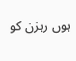ہوں رہزن کو